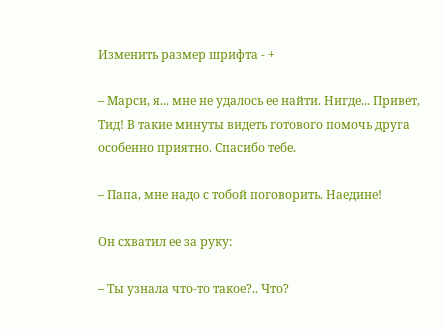Изменить размер шрифта - +

– Марси, я... мне не удалось ее найти. Нигде... Привет, Тид! В такие минуты видеть готового помочь друга особенно приятно. Спасибо тебе.

– Папа, мне надо с тобой поговорить. Наедине!

Он схватил ее за руку:

– Ты узнала что-то такое?.. Что?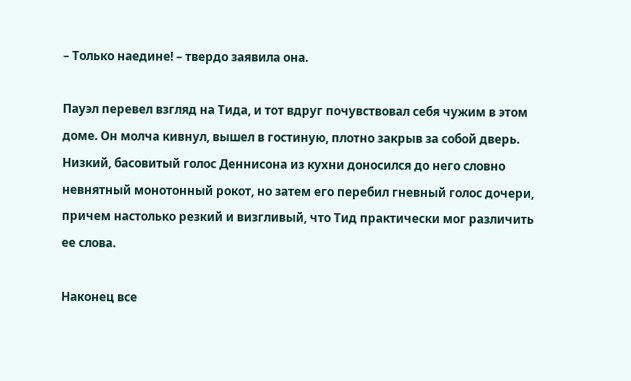– Только наедине! – твердо заявила она.

Пауэл перевел взгляд на Тида, и тот вдруг почувствовал себя чужим в этом доме. Он молча кивнул, вышел в гостиную, плотно закрыв за собой дверь. Низкий, басовитый голос Деннисона из кухни доносился до него словно невнятный монотонный рокот, но затем его перебил гневный голос дочери, причем настолько резкий и визгливый, что Тид практически мог различить ее слова.

Наконец все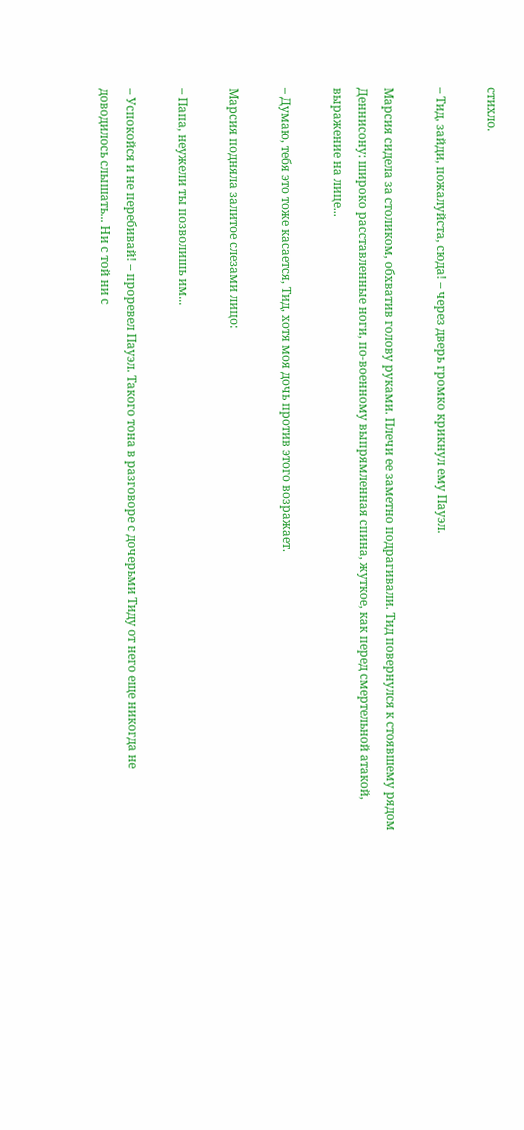стихло.

– Тид, зайди, пожалуйста, сюда! – через дверь громко крикнул ему Пауэл.

Марсия сидела за столиком, обхватив голову руками. Плечи ее заметно подрагивали. Тид повернулся к стоявшему рядом Деннисону: широко расставленные ноги, по-военному выпрямленная спина, жуткое, как перед смертельной атакой, выражение на лице...

– Думаю, тебя это тоже касается, Тид, хотя моя дочь против этого возражает.

Марсия подняла залитое слезами лицо:

– Папа, неужели ты позволишь им...

– Успокойся и не перебивай! – проревел Пауэл. Такого тона в разговоре с дочерьми Тиду от него еще никогда не доводилось слышать... Ни с той ни с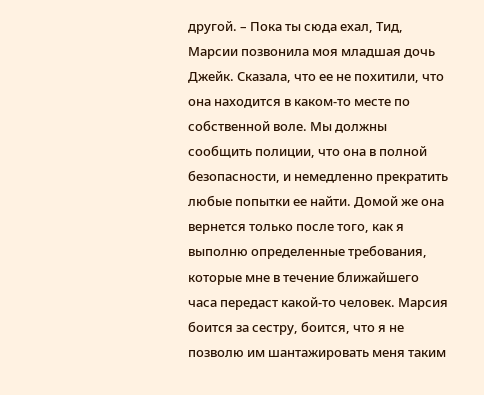другой. – Пока ты сюда ехал, Тид, Марсии позвонила моя младшая дочь Джейк. Сказала, что ее не похитили, что она находится в каком-то месте по собственной воле. Мы должны сообщить полиции, что она в полной безопасности, и немедленно прекратить любые попытки ее найти. Домой же она вернется только после того, как я выполню определенные требования, которые мне в течение ближайшего часа передаст какой-то человек. Марсия боится за сестру, боится, что я не позволю им шантажировать меня таким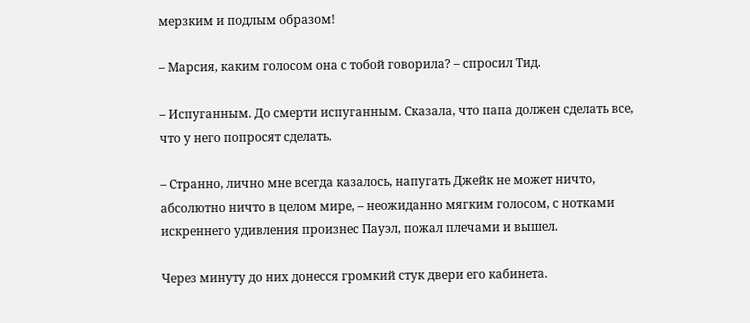мерзким и подлым образом!

– Марсия, каким голосом она с тобой говорила? – спросил Тид.

– Испуганным. До смерти испуганным. Сказала, что папа должен сделать все, что у него попросят сделать.

– Странно, лично мне всегда казалось, напугать Джейк не может ничто, абсолютно ничто в целом мире, – неожиданно мягким голосом, с нотками искреннего удивления произнес Пауэл, пожал плечами и вышел.

Через минуту до них донесся громкий стук двери его кабинета.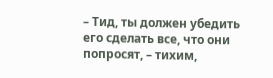– Тид, ты должен убедить его сделать все, что они попросят, – тихим,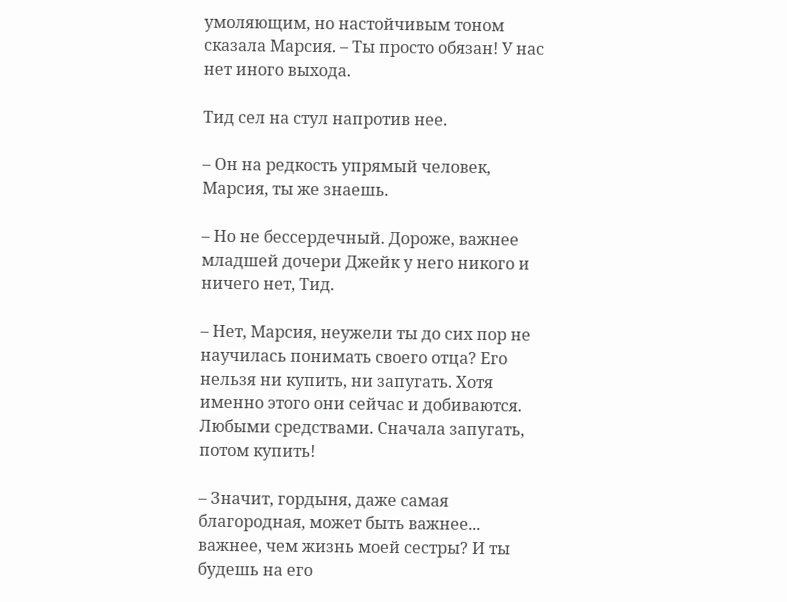умоляющим, но настойчивым тоном сказала Марсия. – Ты просто обязан! У нас нет иного выхода.

Тид сел на стул напротив нее.

– Он на редкость упрямый человек, Марсия, ты же знаешь.

– Но не бессердечный. Дороже, важнее младшей дочери Джейк у него никого и ничего нет, Тид.

– Нет, Марсия, неужели ты до сих пор не научилась понимать своего отца? Его нельзя ни купить, ни запугать. Хотя именно этого они сейчас и добиваются. Любыми средствами. Сначала запугать, потом купить!

– Значит, гордыня, даже самая благородная, может быть важнее... важнее, чем жизнь моей сестры? И ты будешь на его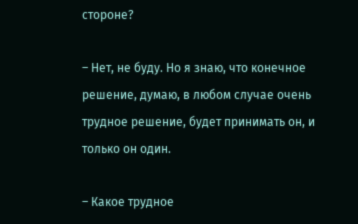стороне?

– Нет, не буду. Но я знаю, что конечное решение, думаю, в любом случае очень трудное решение, будет принимать он, и только он один.

– Какое трудное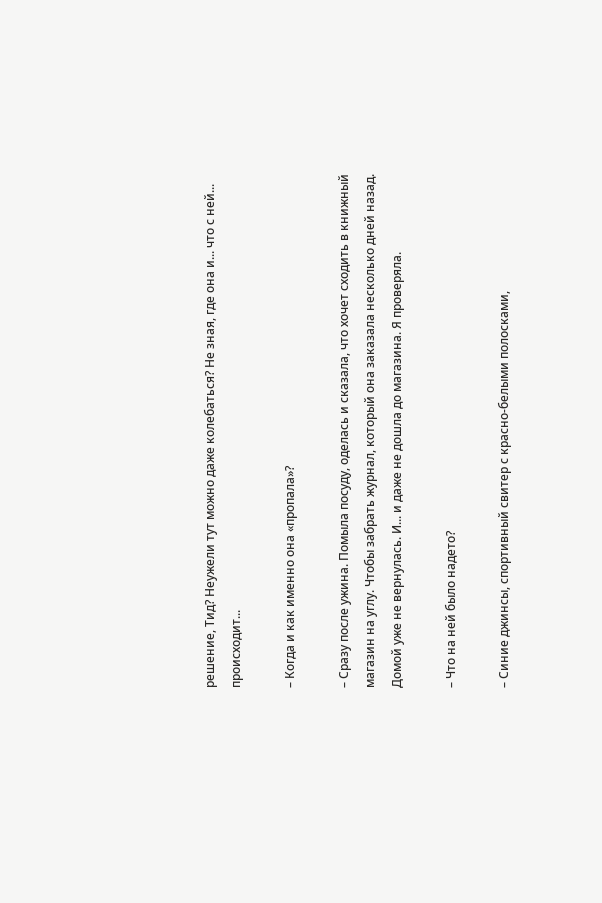решение, Тид? Неужели тут можно даже колебаться? Не зная, где она и... что с ней... происходит...

– Когда и как именно она «пропала»?

– Сразу после ужина. Помыла посуду, оделась и сказала, что хочет сходить в книжный магазин на углу. Чтобы забрать журнал, который она заказала несколько дней назад. Домой уже не вернулась. И... и даже не дошла до магазина. Я проверяла.

– Что на ней было надето?

– Синие джинсы, спортивный свитер с красно-белыми полосками,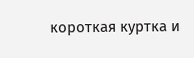короткая куртка и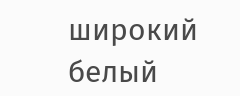широкий белый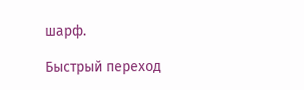шарф.

Быстрый переход